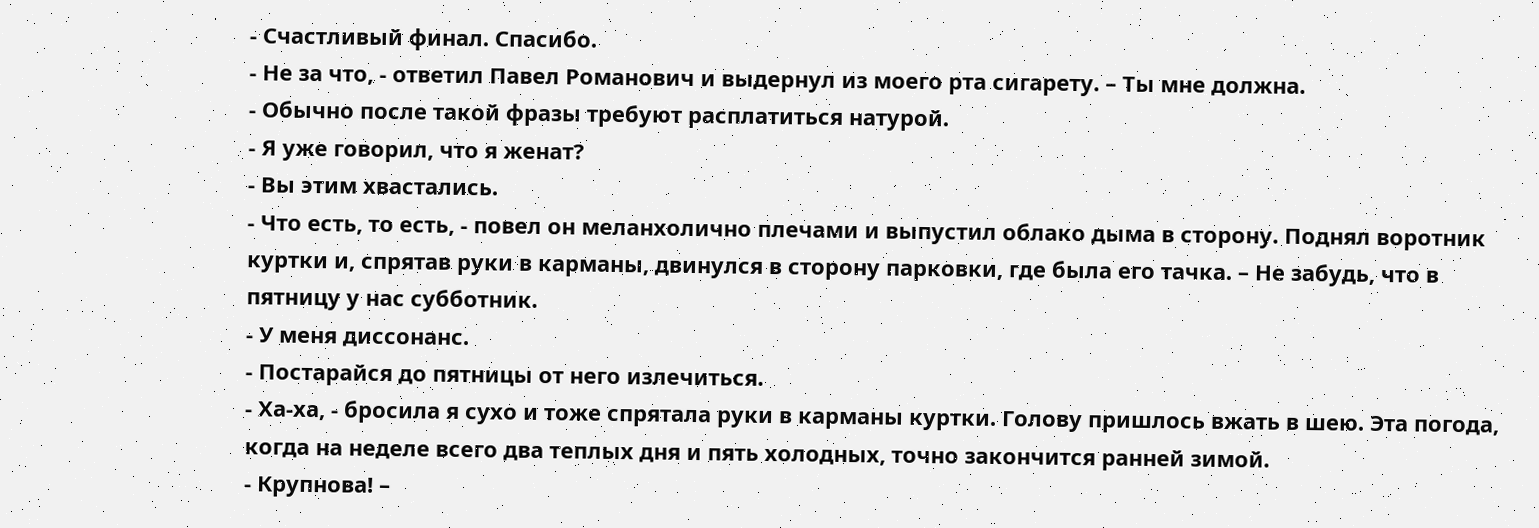- Счастливый финал. Спасибо.
- Не за что, - ответил Павел Романович и выдернул из моего рта сигарету. – Ты мне должна.
- Обычно после такой фразы требуют расплатиться натурой.
- Я уже говорил, что я женат?
- Вы этим хвастались.
- Что есть, то есть, - повел он меланхолично плечами и выпустил облако дыма в сторону. Поднял воротник куртки и, спрятав руки в карманы, двинулся в сторону парковки, где была его тачка. – Не забудь, что в пятницу у нас субботник.
- У меня диссонанс.
- Постарайся до пятницы от него излечиться.
- Ха-ха, - бросила я сухо и тоже спрятала руки в карманы куртки. Голову пришлось вжать в шею. Эта погода, когда на неделе всего два теплых дня и пять холодных, точно закончится ранней зимой.
- Крупнова! –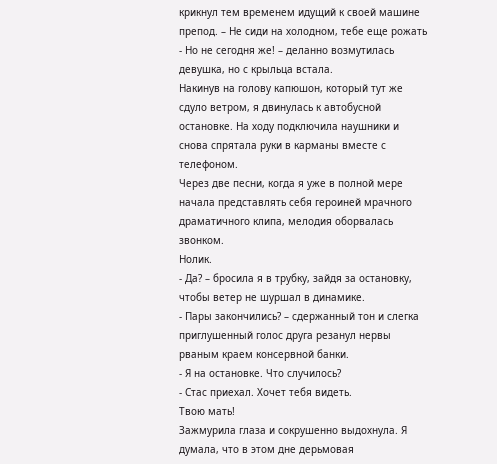крикнул тем временем идущий к своей машине препод. – Не сиди на холодном, тебе еще рожать
- Но не сегодня же! – деланно возмутилась девушка, но с крыльца встала.
Накинув на голову капюшон, который тут же сдуло ветром, я двинулась к автобусной остановке. На ходу подключила наушники и снова спрятала руки в карманы вместе с телефоном.
Через две песни, когда я уже в полной мере начала представлять себя героиней мрачного драматичного клипа, мелодия оборвалась звонком.
Нолик.
- Да? – бросила я в трубку, зайдя за остановку, чтобы ветер не шуршал в динамике.
- Пары закончились? – сдержанный тон и слегка приглушенный голос друга резанул нервы рваным краем консервной банки.
- Я на остановке. Что случилось?
- Стас приехал. Хочет тебя видеть.
Твою мать!
Зажмурила глаза и сокрушенно выдохнула. Я думала, что в этом дне дерьмовая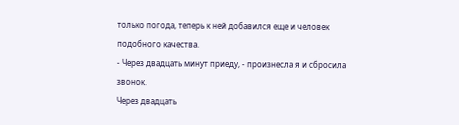только погода, теперь к ней добавился еще и человек подобного качества.
- Через двадцать минут приеду, - произнесла я и сбросила звонок.
Через двадцать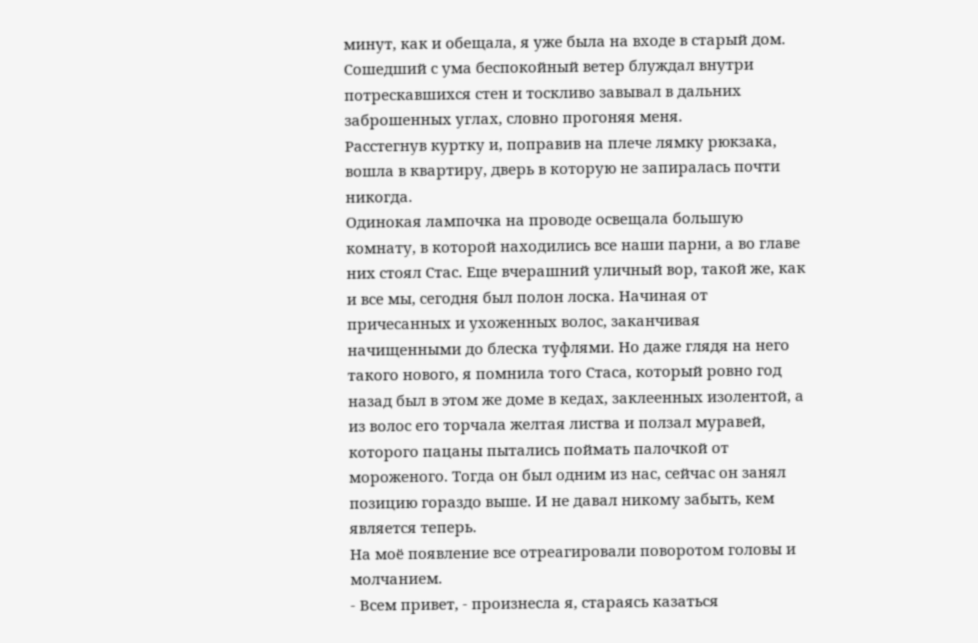минут, как и обещала, я уже была на входе в старый дом. Сошедший с ума беспокойный ветер блуждал внутри потрескавшихся стен и тоскливо завывал в дальних заброшенных углах, словно прогоняя меня.
Расстегнув куртку и, поправив на плече лямку рюкзака, вошла в квартиру, дверь в которую не запиралась почти никогда.
Одинокая лампочка на проводе освещала большую комнату, в которой находились все наши парни, а во главе них стоял Стас. Еще вчерашний уличный вор, такой же, как и все мы, сегодня был полон лоска. Начиная от причесанных и ухоженных волос, заканчивая начищенными до блеска туфлями. Но даже глядя на него такого нового, я помнила того Стаса, который ровно год назад был в этом же доме в кедах, заклеенных изолентой, а из волос его торчала желтая листва и ползал муравей, которого пацаны пытались поймать палочкой от мороженого. Тогда он был одним из нас, сейчас он занял позицию гораздо выше. И не давал никому забыть, кем является теперь.
На моё появление все отреагировали поворотом головы и молчанием.
- Всем привет, - произнесла я, стараясь казаться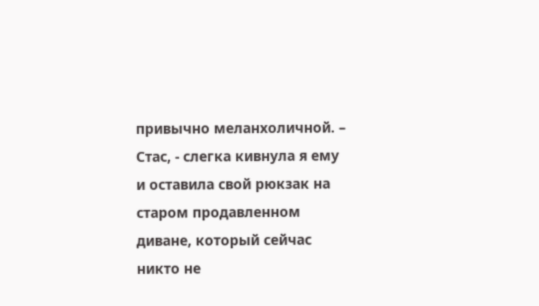привычно меланхоличной. – Стас, - слегка кивнула я ему и оставила свой рюкзак на старом продавленном диване, который сейчас никто не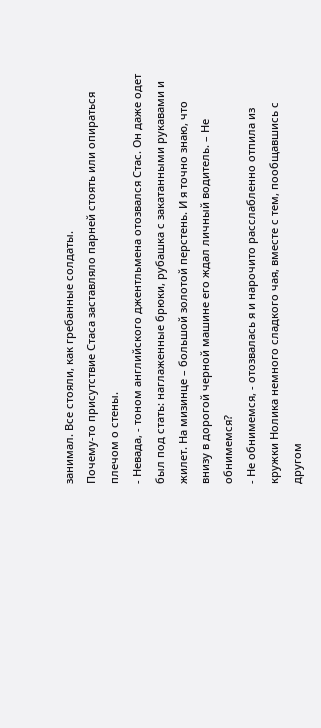занимал. Все стояли, как гребанные солдаты.
Почему-то присутствие Стаса заставляло парней стоять или опираться плечом о стены.
- Невада, - тоном английского джентльмена отозвался Стас. Он даже одет был под стать: наглаженные брюки, рубашка с закатанными рукавами и жилет. На мизинце – большой золотой перстень. И я точно знаю, что внизу в дорогой черной машине его ждал личный водитель. – Не обнимемся?
- Не обнимемся, - отозвалась я и нарочито расслабленно отпила из кружки Нолика немного сладкого чая, вместе с тем, пообщавшись с другом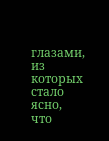глазами, из которых стало ясно, что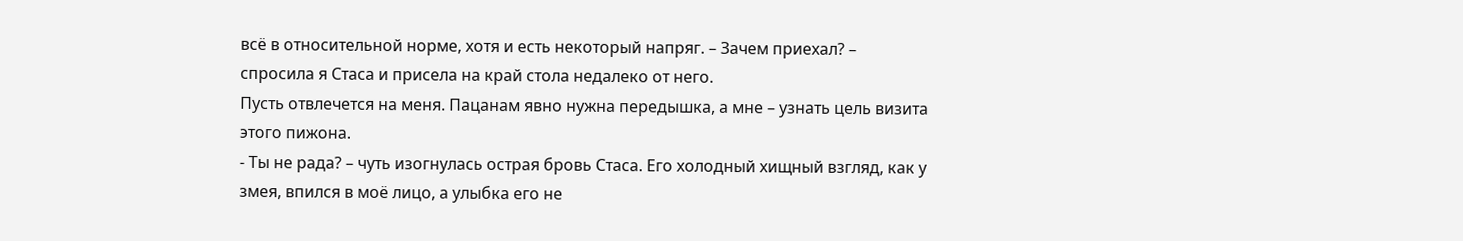всё в относительной норме, хотя и есть некоторый напряг. – Зачем приехал? – спросила я Стаса и присела на край стола недалеко от него.
Пусть отвлечется на меня. Пацанам явно нужна передышка, а мне – узнать цель визита этого пижона.
- Ты не рада? – чуть изогнулась острая бровь Стаса. Его холодный хищный взгляд, как у змея, впился в моё лицо, а улыбка его не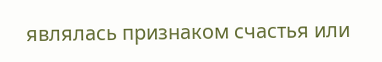являлась признаком счастья или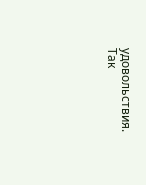удовольствия. Так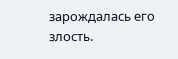зарождалась его злость.